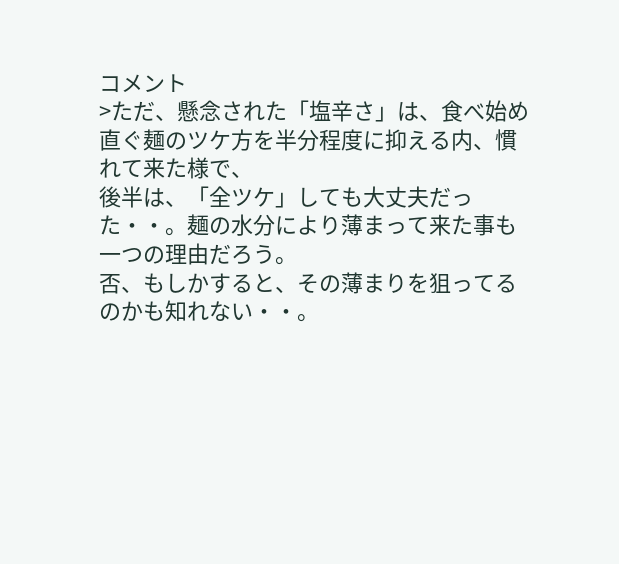コメント
>ただ、懸念された「塩辛さ」は、食べ始め直ぐ麺のツケ方を半分程度に抑える内、慣れて来た様で、
後半は、「全ツケ」しても大丈夫だった・・。麺の水分により薄まって来た事も一つの理由だろう。
否、もしかすると、その薄まりを狙ってるのかも知れない・・。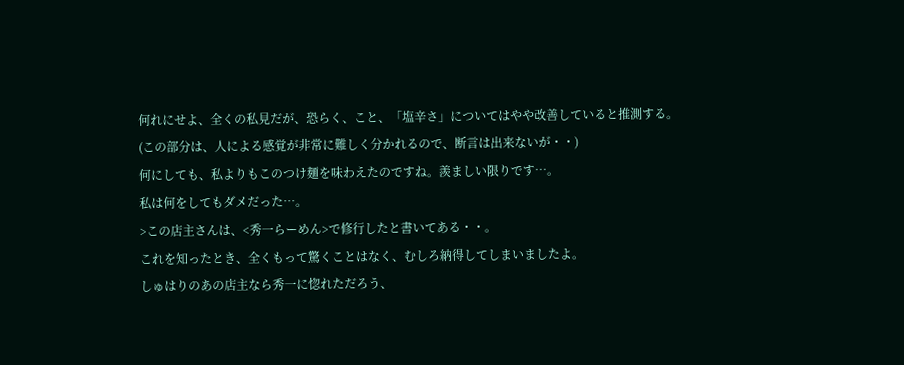何れにせよ、全くの私見だが、恐らく、こと、「塩辛さ」についてはやや改善していると推測する。
(この部分は、人による感覚が非常に難しく分かれるので、断言は出来ないが・・)
何にしても、私よりもこのつけ麺を味わえたのですね。羨ましい限りです…。
私は何をしてもダメだった…。
>この店主さんは、<秀一らーめん>で修行したと書いてある・・。
これを知ったとき、全くもって驚くことはなく、むしろ納得してしまいましたよ。
しゅはりのあの店主なら秀一に惚れただろう、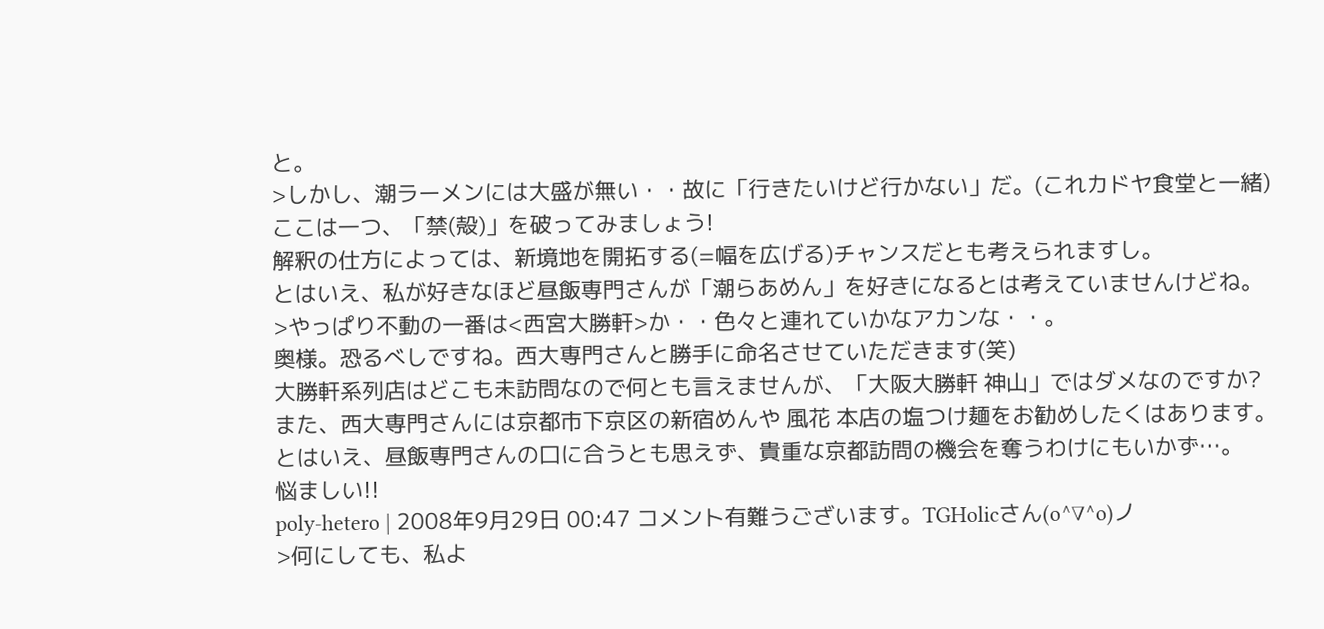と。
>しかし、潮ラーメンには大盛が無い・・故に「行きたいけど行かない」だ。(これカドヤ食堂と一緒)
ここは一つ、「禁(殻)」を破ってみましょう!
解釈の仕方によっては、新境地を開拓する(=幅を広げる)チャンスだとも考えられますし。
とはいえ、私が好きなほど昼飯専門さんが「潮らあめん」を好きになるとは考えていませんけどね。
>やっぱり不動の一番は<西宮大勝軒>か・・色々と連れていかなアカンな・・。
奥様。恐るべしですね。西大専門さんと勝手に命名させていただきます(笑)
大勝軒系列店はどこも未訪問なので何とも言えませんが、「大阪大勝軒 神山」ではダメなのですか?
また、西大専門さんには京都市下京区の新宿めんや 風花 本店の塩つけ麺をお勧めしたくはあります。
とはいえ、昼飯専門さんの口に合うとも思えず、貴重な京都訪問の機会を奪うわけにもいかず…。
悩ましい!!
poly-hetero | 2008年9月29日 00:47 コメント有難うございます。TGHolicさん(o^∇^o)ノ
>何にしても、私よ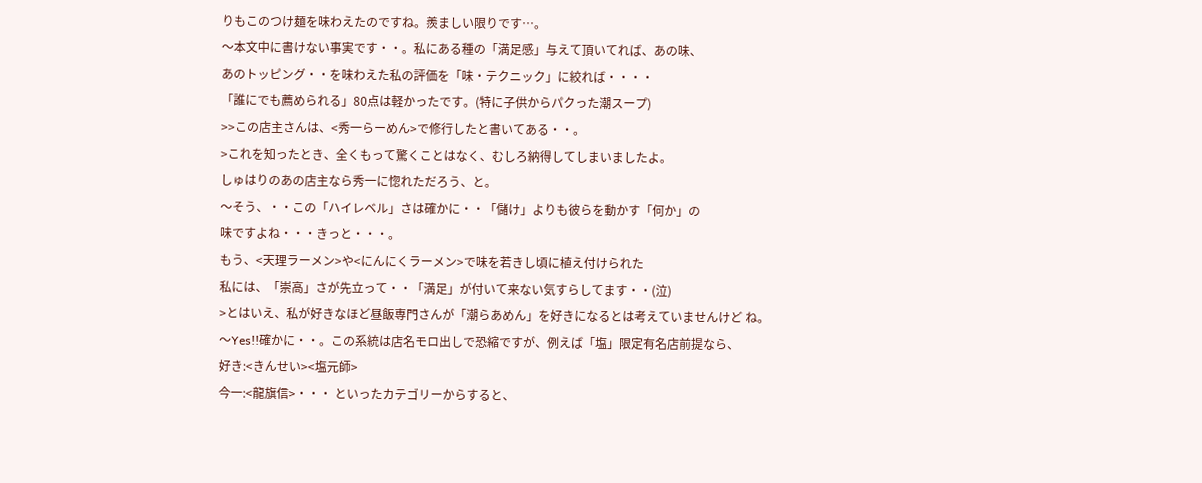りもこのつけ麺を味わえたのですね。羨ましい限りです…。
〜本文中に書けない事実です・・。私にある種の「満足感」与えて頂いてれば、あの味、
あのトッピング・・を味わえた私の評価を「味・テクニック」に絞れば・・・・
「誰にでも薦められる」80点は軽かったです。(特に子供からパクった潮スープ)
>>この店主さんは、<秀一らーめん>で修行したと書いてある・・。
>これを知ったとき、全くもって驚くことはなく、むしろ納得してしまいましたよ。
しゅはりのあの店主なら秀一に惚れただろう、と。
〜そう、・・この「ハイレベル」さは確かに・・「儲け」よりも彼らを動かす「何か」の
味ですよね・・・きっと・・・。
もう、<天理ラーメン>や<にんにくラーメン>で味を若きし頃に植え付けられた
私には、「崇高」さが先立って・・「満足」が付いて来ない気すらしてます・・(泣)
>とはいえ、私が好きなほど昼飯専門さんが「潮らあめん」を好きになるとは考えていませんけど ね。
〜Yes!!確かに・・。この系統は店名モロ出しで恐縮ですが、例えば「塩」限定有名店前提なら、
好き:<きんせい><塩元師>
今一:<龍旗信>・・・ といったカテゴリーからすると、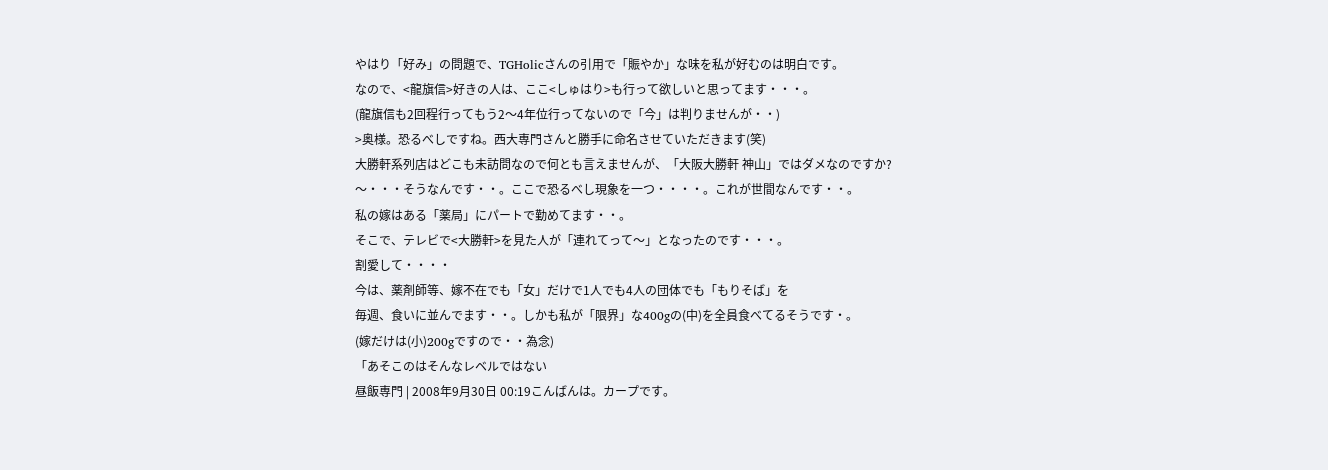やはり「好み」の問題で、TGHolicさんの引用で「賑やか」な味を私が好むのは明白です。
なので、<龍旗信>好きの人は、ここ<しゅはり>も行って欲しいと思ってます・・・。
(龍旗信も2回程行ってもう2〜4年位行ってないので「今」は判りませんが・・)
>奥様。恐るべしですね。西大専門さんと勝手に命名させていただきます(笑)
大勝軒系列店はどこも未訪問なので何とも言えませんが、「大阪大勝軒 神山」ではダメなのですか?
〜・・・そうなんです・・。ここで恐るべし現象を一つ・・・・。これが世間なんです・・。
私の嫁はある「薬局」にパートで勤めてます・・。
そこで、テレビで<大勝軒>を見た人が「連れてって〜」となったのです・・・。
割愛して・・・・
今は、薬剤師等、嫁不在でも「女」だけで1人でも4人の団体でも「もりそば」を
毎週、食いに並んでます・・。しかも私が「限界」な400gの(中)を全員食べてるそうです・。
(嫁だけは(小)200gですので・・為念)
「あそこのはそんなレベルではない
昼飯専門 | 2008年9月30日 00:19こんばんは。カープです。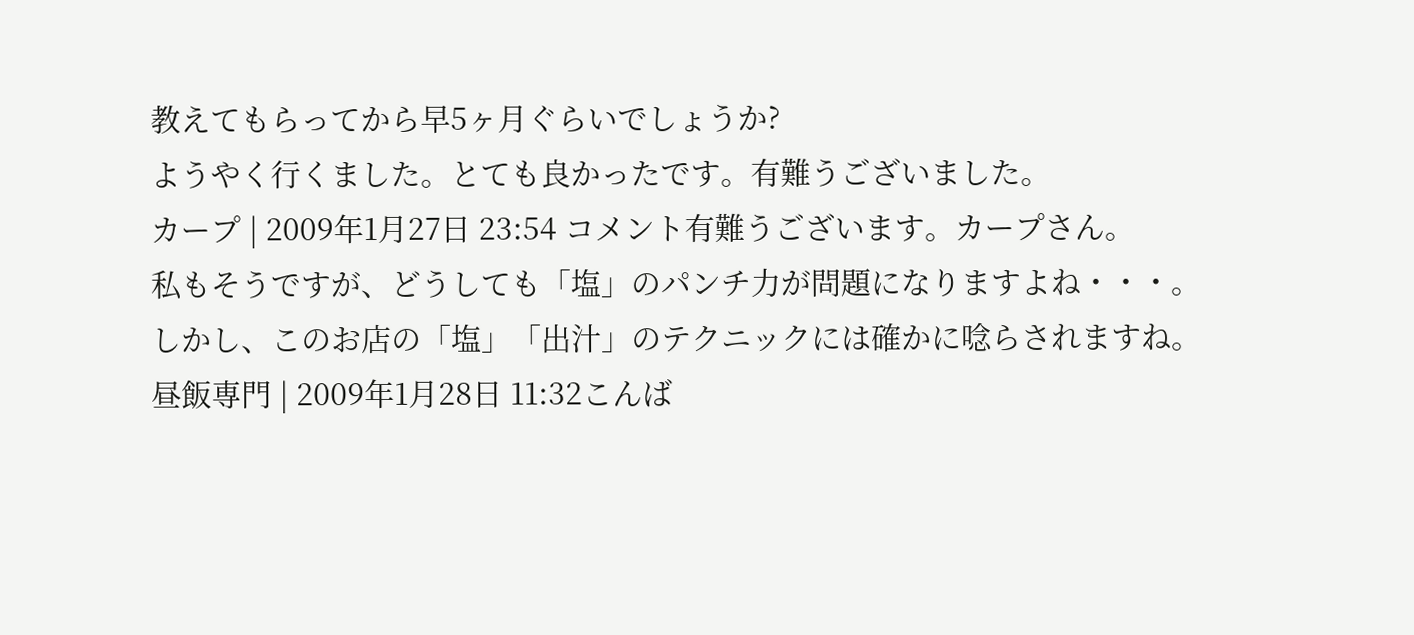教えてもらってから早5ヶ月ぐらいでしょうか?
ようやく行くました。とても良かったです。有難うございました。
カープ | 2009年1月27日 23:54 コメント有難うございます。カープさん。
私もそうですが、どうしても「塩」のパンチ力が問題になりますよね・・・。
しかし、このお店の「塩」「出汁」のテクニックには確かに唸らされますね。
昼飯専門 | 2009年1月28日 11:32こんば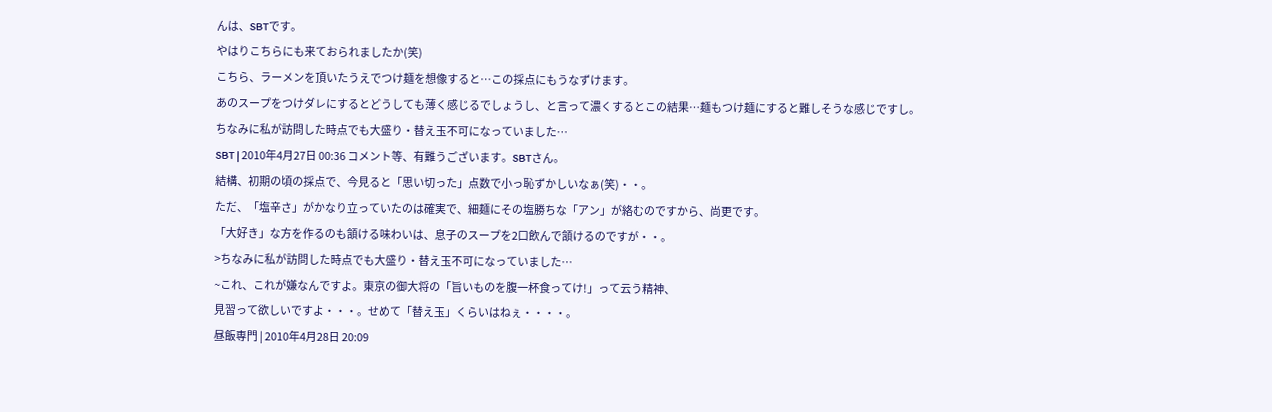んは、SBTです。
やはりこちらにも来ておられましたか(笑)
こちら、ラーメンを頂いたうえでつけ麺を想像すると…この採点にもうなずけます。
あのスープをつけダレにするとどうしても薄く感じるでしょうし、と言って濃くするとこの結果…麺もつけ麺にすると難しそうな感じですし。
ちなみに私が訪問した時点でも大盛り・替え玉不可になっていました…
SBT | 2010年4月27日 00:36 コメント等、有難うございます。SBTさん。
結構、初期の頃の採点で、今見ると「思い切った」点数で小っ恥ずかしいなぁ(笑)・・。
ただ、「塩辛さ」がかなり立っていたのは確実で、細麺にその塩勝ちな「アン」が絡むのですから、尚更です。
「大好き」な方を作るのも頷ける味わいは、息子のスープを2口飲んで頷けるのですが・・。
>ちなみに私が訪問した時点でも大盛り・替え玉不可になっていました…
~これ、これが嫌なんですよ。東京の御大将の「旨いものを腹一杯食ってけ!」って云う精神、
見習って欲しいですよ・・・。せめて「替え玉」くらいはねぇ・・・・。
昼飯専門 | 2010年4月28日 20:09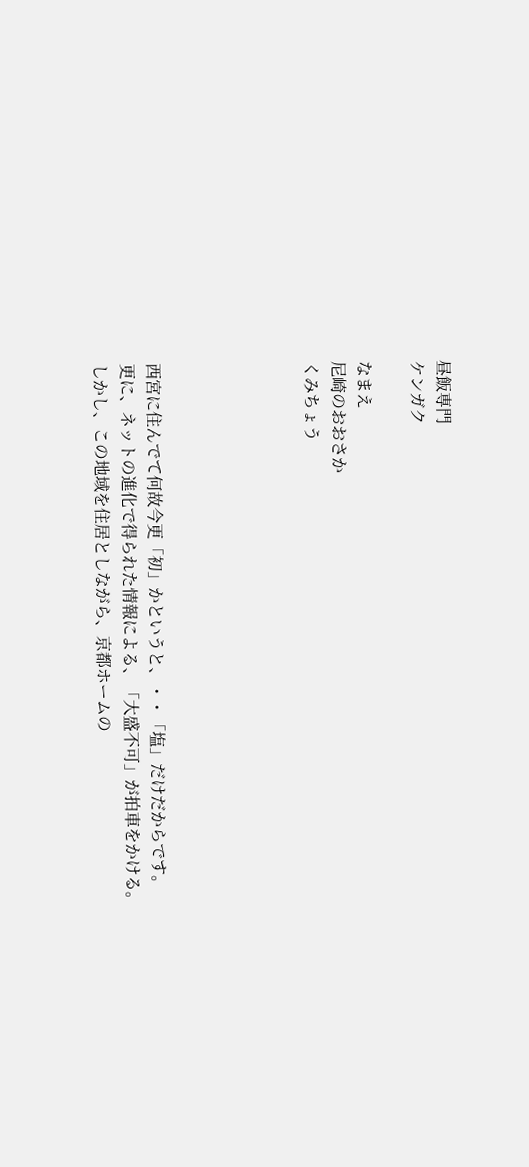昼飯専門
ケンガク

なまえ
尼崎のおおさか
くみちょう





西宮に住んでて何故今更「初」かというと、・・「塩」だけだからです。
更に、ネットの進化で得られた情報による、「大盛不可」が拍車をかける。
しかし、この地域を住居としながら、京都ホームの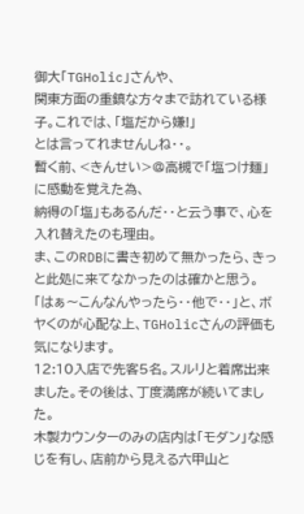御大「TGHolic」さんや、
関東方面の重鎮な方々まで訪れている様子。これでは、「塩だから嫌!」
とは言ってれませんしね・・。
暫く前、<きんせい>@高槻で「塩つけ麺」に感動を覚えた為、
納得の「塩」もあるんだ・・と云う事で、心を入れ替えたのも理由。
ま、このRDBに書き初めて無かったら、きっと此処に来てなかったのは確かと思う。
「はぁ〜こんなんやったら・・他で・・」と、ボヤくのが心配な上、TGHolicさんの評価も気になります。
12:10入店で先客5名。スルリと着席出来ました。その後は、丁度満席が続いてました。
木製カウンターのみの店内は「モダン」な感じを有し、店前から見える六甲山と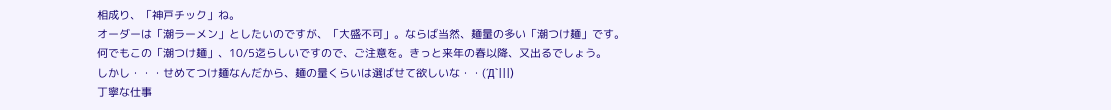相成り、「神戸チック」ね。
オーダーは「潮ラーメン」としたいのですが、「大盛不可」。ならば当然、麺量の多い「潮つけ麺」です。
何でもこの「潮つけ麺」、10/5迄らしいですので、ご注意を。きっと来年の春以降、又出るでしょう。
しかし・・・せめてつけ麺なんだから、麺の量くらいは選ばせて欲しいな・・(´Д`|||)
丁寧な仕事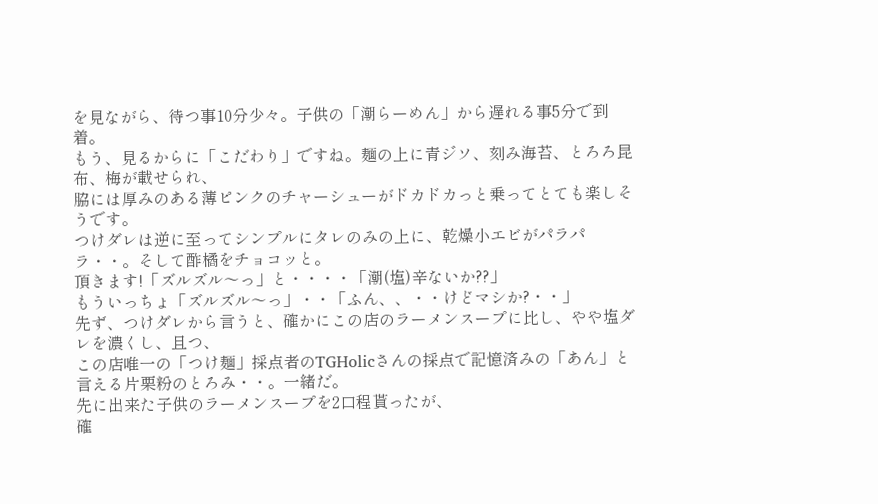を見ながら、待つ事10分少々。子供の「潮らーめん」から遅れる事5分で到着。
もう、見るからに「こだわり」ですね。麺の上に青ジソ、刻み海苔、とろろ昆布、梅が載せられ、
脇には厚みのある薄ピンクのチャーシューがドカドカっと乗ってとても楽しそうです。
つけダレは逆に至ってシンプルにタレのみの上に、乾燥小エビがパラパラ・・。そして酢橘をチョコッと。
頂きます!「ズルズル〜っ」と・・・・「潮(塩)辛ないか??」
もういっちょ「ズルズル〜っ」・・「ふん、、・・けどマシか?・・」
先ず、つけダレから言うと、確かにこの店のラーメンスープに比し、やや塩ダレを濃くし、且つ、
この店唯一の「つけ麺」採点者のTGHolicさんの採点で記憶済みの「あん」と言える片栗粉のとろみ・・。一緒だ。
先に出来た子供のラーメンスープを2口程貰ったが、
確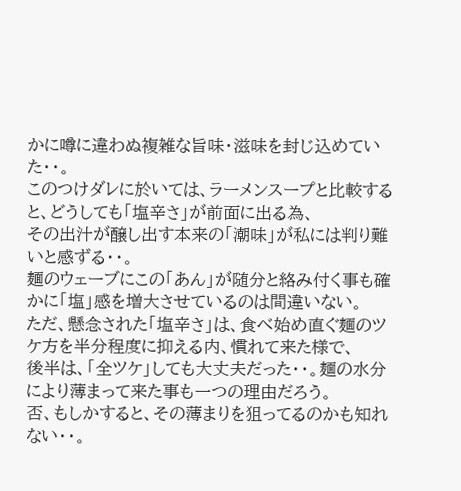かに噂に違わぬ複雑な旨味・滋味を封じ込めていた・・。
このつけダレに於いては、ラーメンスープと比較すると、どうしても「塩辛さ」が前面に出る為、
その出汁が醸し出す本来の「潮味」が私には判り難いと感ずる・・。
麺のウェーブにこの「あん」が随分と絡み付く事も確かに「塩」感を増大させているのは間違いない。
ただ、懸念された「塩辛さ」は、食べ始め直ぐ麺のツケ方を半分程度に抑える内、慣れて来た様で、
後半は、「全ツケ」しても大丈夫だった・・。麺の水分により薄まって来た事も一つの理由だろう。
否、もしかすると、その薄まりを狙ってるのかも知れない・・。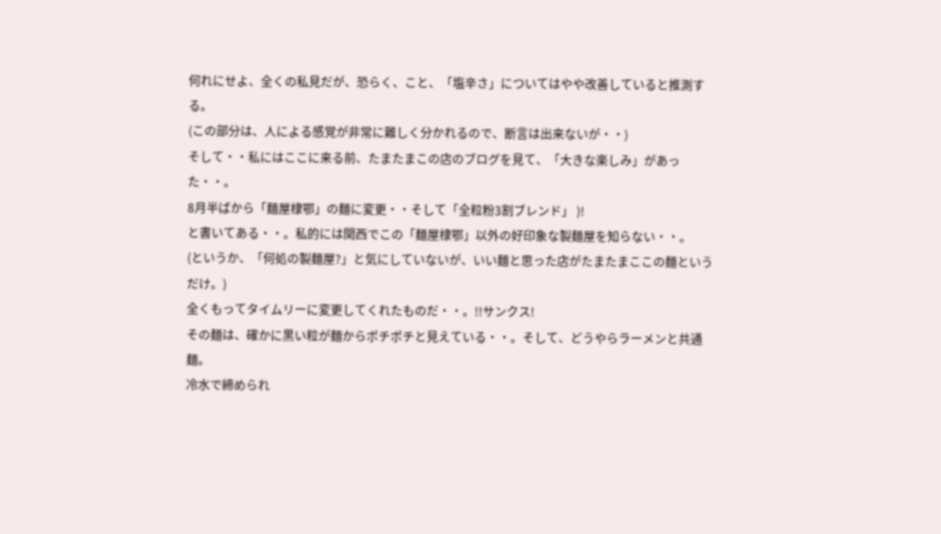何れにせよ、全くの私見だが、恐らく、こと、「塩辛さ」についてはやや改善していると推測する。
(この部分は、人による感覚が非常に難しく分かれるので、断言は出来ないが・・)
そして・・私にはここに来る前、たまたまこの店のブログを見て、「大きな楽しみ」があった・・。
8月半ばから「麺屋棣鄂」の麺に変更・・そして「全粒粉3割ブレンド」 )!
と書いてある・・。私的には関西でこの「麺屋棣鄂」以外の好印象な製麺屋を知らない・・。
(というか、「何処の製麺屋?」と気にしていないが、いい麺と思った店がたまたまここの麺というだけ。)
全くもってタイムリーに変更してくれたものだ・・。!!サンクス!
その麺は、確かに黒い粒が麺からポチポチと見えている・・。そして、どうやらラーメンと共通麺。
冷水で締められ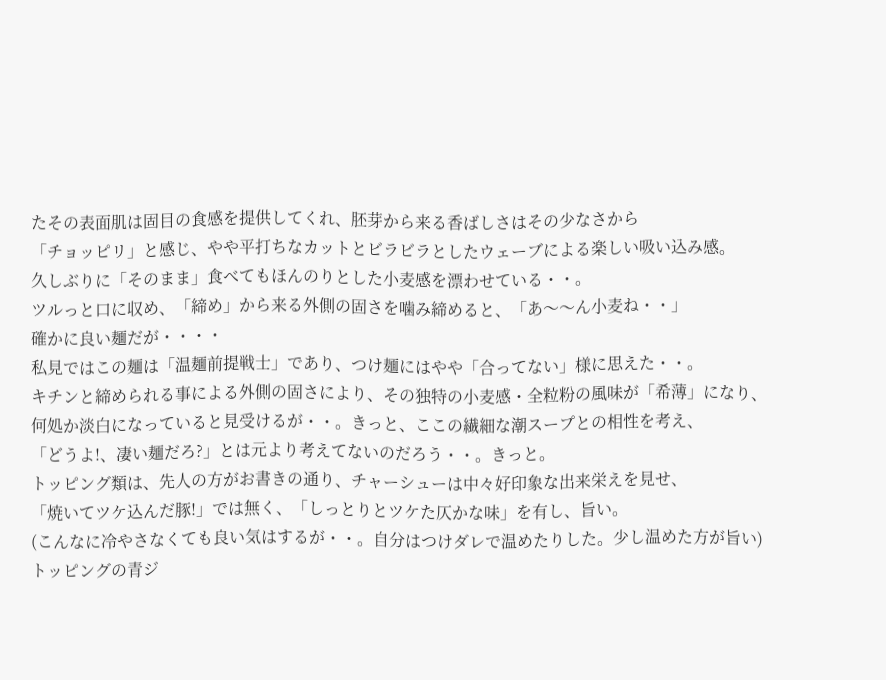たその表面肌は固目の食感を提供してくれ、胚芽から来る香ばしさはその少なさから
「チョッピリ」と感じ、やや平打ちなカットとビラビラとしたウェーブによる楽しい吸い込み感。
久しぶりに「そのまま」食べてもほんのりとした小麦感を漂わせている・・。
ツルっと口に収め、「締め」から来る外側の固さを噛み締めると、「あ〜〜ん小麦ね・・」
確かに良い麺だが・・・・
私見ではこの麺は「温麺前提戦士」であり、つけ麺にはやや「合ってない」様に思えた・・。
キチンと締められる事による外側の固さにより、その独特の小麦感・全粒粉の風味が「希薄」になり、
何処か淡白になっていると見受けるが・・。きっと、ここの繊細な潮スープとの相性を考え、
「どうよ!、凄い麺だろ?」とは元より考えてないのだろう・・。きっと。
トッピング類は、先人の方がお書きの通り、チャーシューは中々好印象な出来栄えを見せ、
「焼いてツケ込んだ豚!」では無く、「しっとりとツケた仄かな味」を有し、旨い。
(こんなに冷やさなくても良い気はするが・・。自分はつけダレで温めたりした。少し温めた方が旨い)
トッピングの青ジ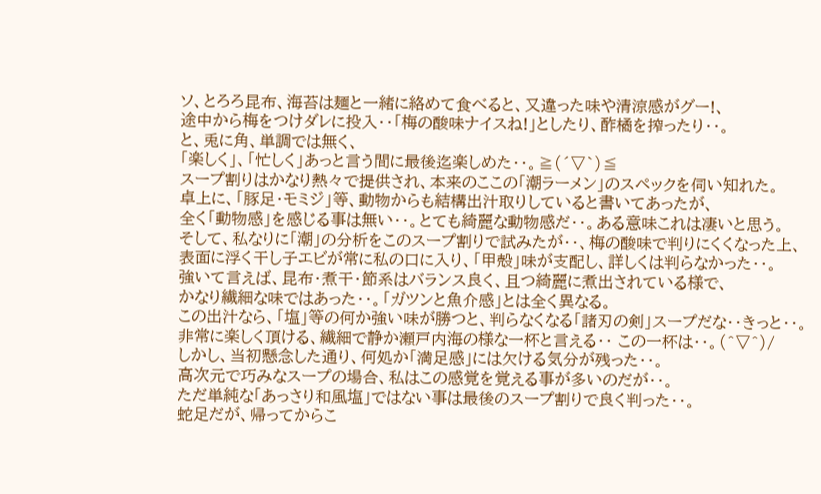ソ、とろろ昆布、海苔は麺と一緒に絡めて食べると、又違った味や清涼感がグー!、
途中から梅をつけダレに投入・・「梅の酸味ナイスね!」としたり、酢橘を搾ったり・・。
と、兎に角、単調では無く、
「楽しく」、「忙しく」あっと言う間に最後迄楽しめた・・。≧(´▽`)≦
スープ割りはかなり熱々で提供され、本来のここの「潮ラーメン」のスペックを伺い知れた。
卓上に、「豚足・モミジ」等、動物からも結構出汁取りしていると書いてあったが、
全く「動物感」を感じる事は無い・・。とても綺麗な動物感だ・・。ある意味これは凄いと思う。
そして、私なりに「潮」の分析をこのスープ割りで試みたが・・、梅の酸味で判りにくくなった上、
表面に浮く干し子エビが常に私の口に入り、「甲殻」味が支配し、詳しくは判らなかった・・。
強いて言えば、昆布・煮干・節系はバランス良く、且つ綺麗に煮出されている様で、
かなり繊細な味ではあった・・。「ガツンと魚介感」とは全く異なる。
この出汁なら、「塩」等の何か強い味が勝つと、判らなくなる「諸刃の剣」スープだな・・きっと・・。
非常に楽しく頂ける、繊細で静か瀬戸内海の様な一杯と言える・・ この一杯は・・。(^▽^)/
しかし、当初懸念した通り、何処か「満足感」には欠ける気分が残った・・。
高次元で巧みなスープの場合、私はこの感覚を覚える事が多いのだが・・。
ただ単純な「あっさり和風塩」ではない事は最後のスープ割りで良く判った・・。
蛇足だが、帰ってからこ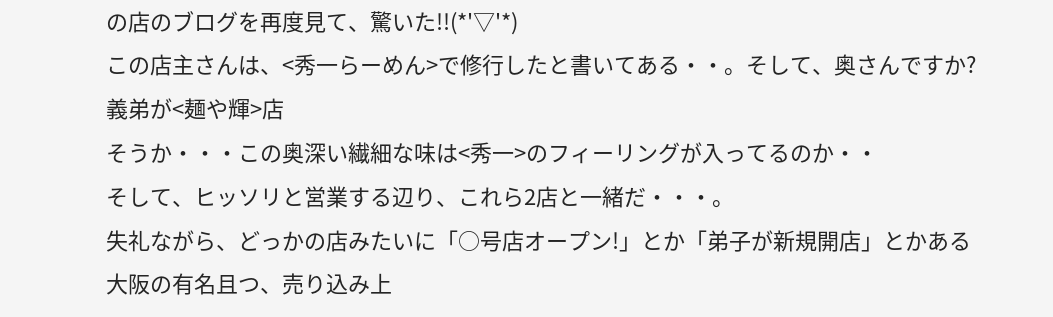の店のブログを再度見て、驚いた!!(*'▽'*)
この店主さんは、<秀一らーめん>で修行したと書いてある・・。そして、奥さんですか?
義弟が<麺や輝>店
そうか・・・この奥深い繊細な味は<秀一>のフィーリングが入ってるのか・・
そして、ヒッソリと営業する辺り、これら2店と一緒だ・・・。
失礼ながら、どっかの店みたいに「○号店オープン!」とか「弟子が新規開店」とかある
大阪の有名且つ、売り込み上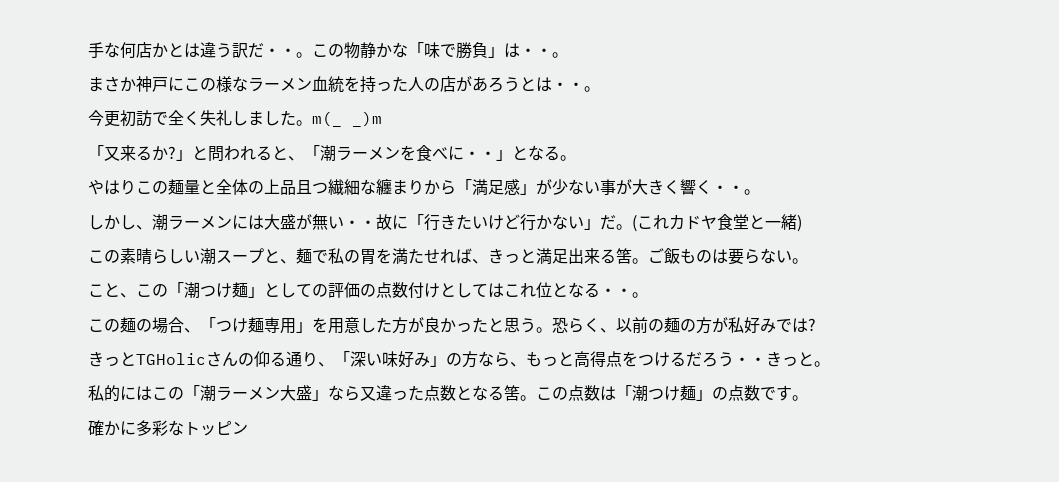手な何店かとは違う訳だ・・。この物静かな「味で勝負」は・・。
まさか神戸にこの様なラーメン血統を持った人の店があろうとは・・。
今更初訪で全く失礼しました。m(_ _)m
「又来るか?」と問われると、「潮ラーメンを食べに・・」となる。
やはりこの麺量と全体の上品且つ繊細な纏まりから「満足感」が少ない事が大きく響く・・。
しかし、潮ラーメンには大盛が無い・・故に「行きたいけど行かない」だ。(これカドヤ食堂と一緒)
この素晴らしい潮スープと、麺で私の胃を満たせれば、きっと満足出来る筈。ご飯ものは要らない。
こと、この「潮つけ麺」としての評価の点数付けとしてはこれ位となる・・。
この麺の場合、「つけ麺専用」を用意した方が良かったと思う。恐らく、以前の麺の方が私好みでは?
きっとTGHolicさんの仰る通り、「深い味好み」の方なら、もっと高得点をつけるだろう・・きっと。
私的にはこの「潮ラーメン大盛」なら又違った点数となる筈。この点数は「潮つけ麺」の点数です。
確かに多彩なトッピン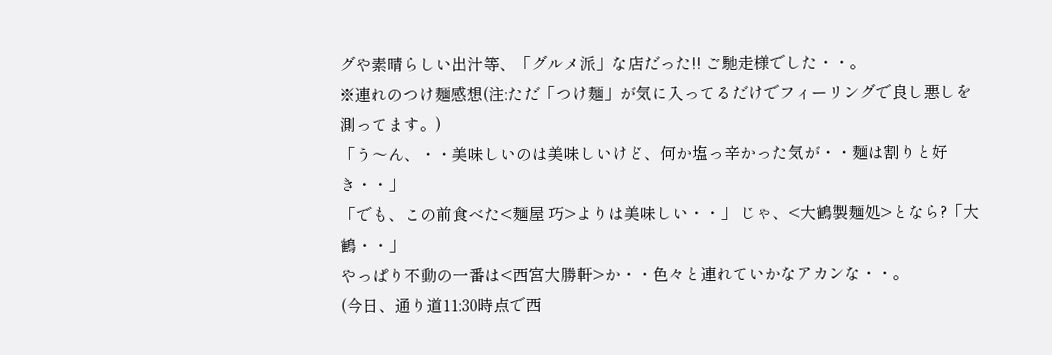グや素晴らしい出汁等、「グルメ派」な店だった!! ご馳走様でした・・。
※連れのつけ麺感想(注:ただ「つけ麺」が気に入ってるだけでフィーリングで良し悪しを測ってます。)
「う〜ん、・・美味しいのは美味しいけど、何か塩っ辛かった気が・・麺は割りと好き・・」
「でも、この前食べた<麺屋 巧>よりは美味しい・・」 じゃ、<大鶴製麺処>となら?「大鶴・・」
やっぱり不動の一番は<西宮大勝軒>か・・色々と連れていかなアカンな・・。
(今日、通り道11:30時点で西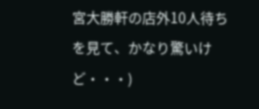宮大勝軒の店外10人待ちを見て、かなり驚いけど・・・)